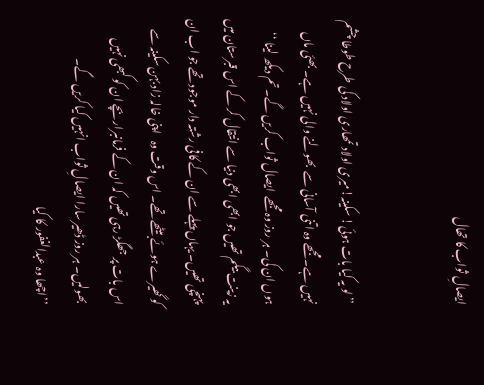ایصالِ ثواب کا تھال


’’لو یہ کیا بات ہوئی! سکینہ!میری اولاد تمھاری اولاد کی طرح طوطا چشم نہیں ہے۔ مجھے وہ اتنی آسانی سے  بھولنے والی نہیں ہے۔ بھئی ماں ہوں ان کی۔ ہر روز وہ مجھے  ایصال ثواب کریں گے۔ تم دیکھ لینا ‘‘
یہ زینت بیگم تھیں جو ابھی ابھی دنیا سے انتقال کر کے اس قبرستان میں پہنچی تھیں۔ یہاں پہلے سے ان کے کافی رشتہ دار موجود تھے جو اب ان کو گھیرے ہوئے بیٹھے تھے۔ اس وقت وہ   اپنی خالہ زاد بہن سکینہ سے اس بات پر جھگڑ رہی تھیں کہ ان کے فرمانبرار بچے ان کو کبھی نہیں بھولیں۔ ہر روز ڈھیر سارا ایصالِ ثواب انہیں کیا کریں گے۔
’’اچھا وہ عبدالغفور کا کیا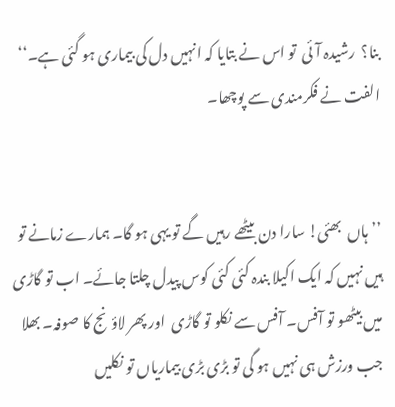بنا؟  رشیدہ آئی  تو اس نے بتایا کہ انہیں دل کی بیماری ہو گئی ہے۔‘‘ الفت نے فکرمندی سے پوچھا۔


’’ہاں  بھئی! سارا دن بیٹھے رہیں گے تو یہی ہو گا۔ ہمارے زمانے تو ہیں نہیں کہ ایک اکیلا بندہ کئی کئی کوس پیدل چلتا جائے۔ اب تو گاڑی میں بیٹھو تو آفس۔ آفس سے نکلو تو گاڑی  اور پھر لاؤنج کا صوفہ۔ بھلا جب ورزش ہی نہیں ہو گی تو بڑی بڑی بیماریاں تو نکلیں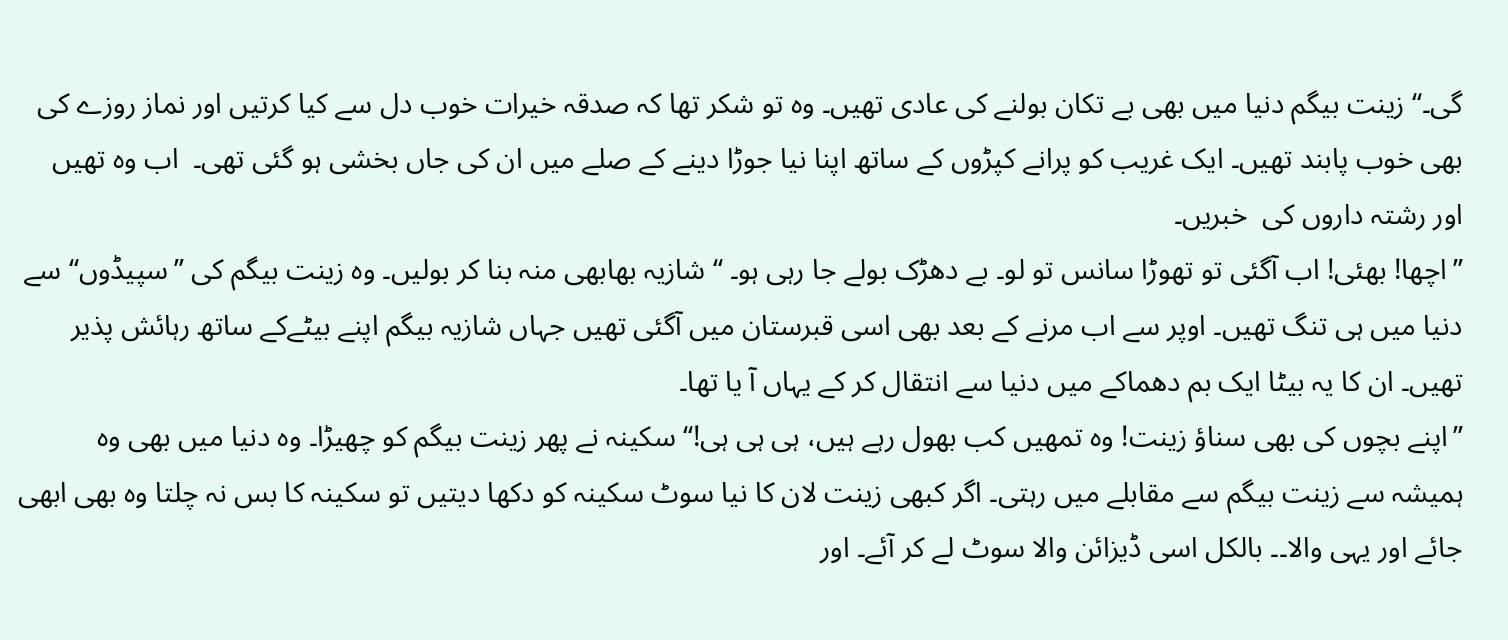گی۔‘‘ زینت بیگم دنیا میں بھی بے تکان بولنے کی عادی تھیں۔ وہ تو شکر تھا کہ صدقہ خیرات خوب دل سے کیا کرتیں اور نماز روزے کی بھی خوب پابند تھیں۔ ایک غریب کو پرانے کپڑوں کے ساتھ اپنا نیا جوڑا دینے کے صلے میں ان کی جاں بخشی ہو گئی تھی۔  اب وہ تھیں  اور رشتہ داروں کی  خبریں۔
’’اچھا! بھئی! اب آگئی تو تھوڑا سانس تو لو۔ بے دھڑک بولے جا رہی ہو۔ ‘‘ شازیہ بھابھی منہ بنا کر بولیں۔ وہ زینت بیگم کی ’’سپیڈوں‘‘ سے دنیا میں ہی تنگ تھیں۔ اوپر سے اب مرنے کے بعد بھی اسی قبرستان میں آگئی تھیں جہاں شازیہ بیگم اپنے بیٹےکے ساتھ رہائش پذیر تھیں۔ ان کا یہ بیٹا ایک بم دھماکے میں دنیا سے انتقال کر کے یہاں آ یا تھا۔
’’اپنے بچوں کی بھی سناؤ زینت! وہ تمھیں کب بھول رہے ہیں، ہی ہی ہی!‘‘ سکینہ نے پھر زینت بیگم کو چھیڑا۔ وہ دنیا میں بھی وہ  ہمیشہ سے زینت بیگم سے مقابلے میں رہتی۔ اگر کبھی زینت لان کا نیا سوٹ سکینہ کو دکھا دیتیں تو سکینہ کا بس نہ چلتا وہ بھی ابھی جائے اور یہی والا۔۔ بالکل اسی ڈیزائن والا سوٹ لے کر آئے۔ اور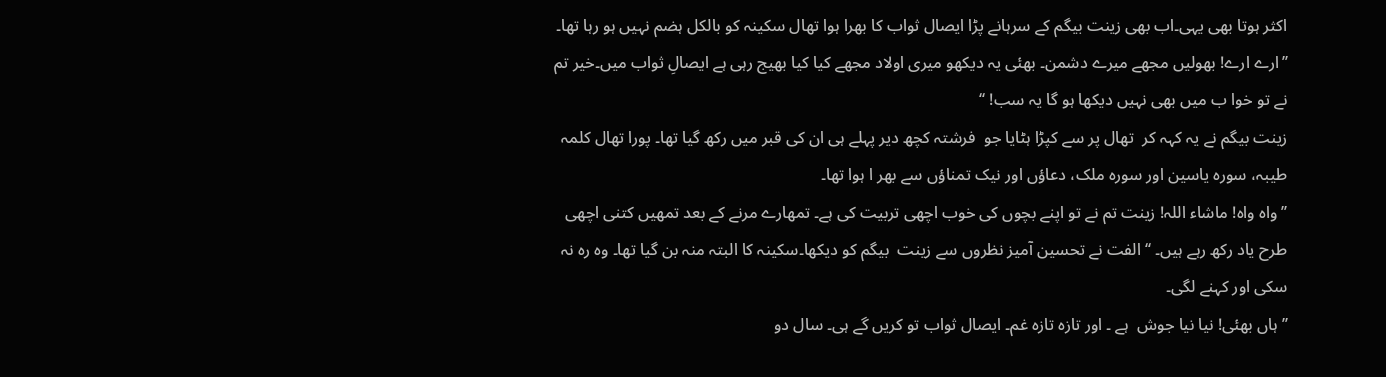اکثر ہوتا بھی یہی۔اب بھی زینت بیگم کے سرہانے پڑا ایصال ثواب کا بھرا ہوا تھال سکینہ کو بالکل ہضم نہیں ہو رہا تھا۔
’’ارے ارے! بھولیں مجھے میرے دشمن۔ بھئی یہ دیکھو میری اولاد مجھے کیا کیا بھیج رہی ہے ایصالِ ثواب میں۔خیر تم نے تو خوا ب میں بھی نہیں دیکھا ہو گا یہ سب! ‘‘
زینت بیگم نے یہ کہہ کر  تھال پر سے کپڑا ہٹایا جو  فرشتہ کچھ دیر پہلے ہی ان کی قبر میں رکھ گیا تھا۔ پورا تھال کلمہ طیبہ، سورہ یاسین اور سورہ ملک، دعاؤں اور نیک تمناؤں سے بھر ا ہوا تھا۔
’’واہ واہ! ماشاء اللہ! زینت تم نے تو اپنے بچوں کی خوب اچھی تربیت کی ہے۔ تمھارے مرنے کے بعد تمھیں کتنی اچھی طرح یاد رکھ رہے ہیں۔ ‘‘ الفت نے تحسین آمیز نظروں سے زینت  بیگم کو دیکھا۔سکینہ کا البتہ منہ بن گیا تھا۔ وہ رہ نہ سکی اور کہنے لگی۔
’’ہاں بھئی! نیا نیا جوش  ہے ۔ اور تازہ تازہ غم۔ ایصال ثواب تو کریں گے ہی۔ سال دو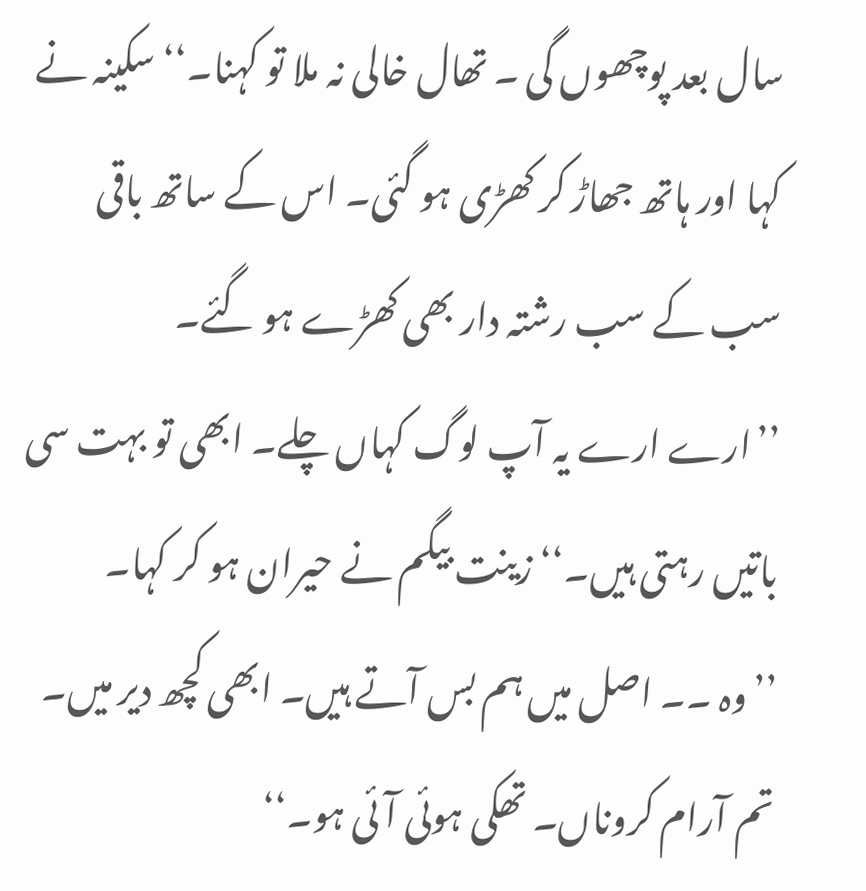سال بعد پوچھوں گی ۔ تھال خالی نہ ملا تو کہنا۔‘‘ سکینہ نے کہا اور ہاتھ جھاڑ کر کھڑی ہو گئی۔ اس کے ساتھ باقی سب کے سب رشتہ دار بھی کھڑے ہو گئے۔
’’ارے ارے یہ آپ لوگ کہاں چلے۔ ابھی تو بہت سی باتیں رہتی ہیں۔‘‘ زینت بیگم نے حیران ہو کر کہا۔
’’وہ ۔۔ اصل میں ہم بس آتے ہیں۔ ابھی کچھ دیر میں۔ تم آرام کروناں۔ تھکی ہوئی آئی ہو۔‘‘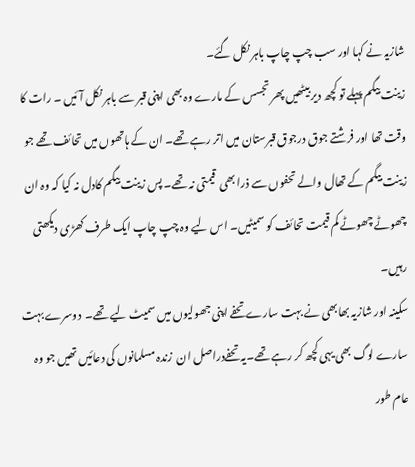شازیہ نے کہا اور سب چپ چاپ باہر نکل گئے۔
زینت بیگم پہلے تو کچھ دیر بیٹھیں پھر تجسس کے مارے وہ بھی اپنی قبر سے باہر نکل آئیں ۔ رات کا وقت تھا اور فرشتے جوق درجوق قبرستان میں اتر رہے تھے۔ ان کے ہاتھوں میں تحائف تھے جو زینت بیگم کے تھال والے تحفوں سے ذرا بھی  قیمتی نہ تھے۔ پس زینت بیگم کادل نہ کیا کہ وہ ان چھوٹے چھوٹے کم قیمت تحائف کو سمیٹیں۔ اس لیے وہ چپ چاپ ایک طرف کھڑی دیکھتی رہیں۔
سکینہ اور شازیہ بھابھی نے بہت سارے تحفے اپنی جھولیوں میں سمیٹ لیے تھے۔  دوسرے بہت سارے لوگ بھی یہی کچھ کر رہے تھے۔یہ تحفےدراصل ان  زندہ مسلمانوں کی دعائیں تھیں جو وہ عام طور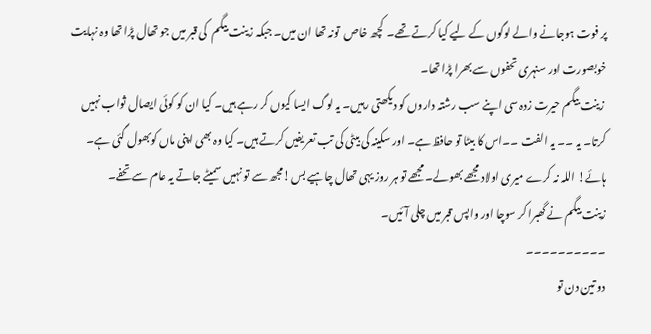پر فوت ہوجانے والے لوگوں کے لیے کیا کرتے تھے۔  کچھ خاص  تونہ تھا ان میں۔ جبکہ زینت بیگم  کی قبر میں جو تھال پڑا تھا وہ نہایت خوبصورت اور سنہری تحفوں سے بھرا پڑا تھا۔
 زینت بیگم حیرت زدہ سی اپنے سب رشتہ داروں کو دیکھتی رہیں۔ یہ لوگ ایسا کیوں کر رہے ہیں۔ کیا ان کو کوئی ایصال ثواب نہیں کرتا۔ یہ ۔۔ یہ الفت ۔۔اس کا بیٹا تو حافظ ہے۔ اور سکینہ کی بیٹی کی تب تعریفیں کرتے ہیں۔ کیا وہ بھی اپنی ماں کوبھول گئی ہے۔ ہائے! اللہ نہ کرے میری اولاد مجھے بھولے۔ مجھے تو ہر روز یہی تھال چاہیے بس!مجھ سے تو نہیں سمیٹے جاتے یہ عام سے تحفے۔
زینت بیگم نے گھبرا کر سوچا اور واپس قبر میں چلی آئیں۔
۔۔۔۔۔۔۔۔۔۔
دو تین دن تو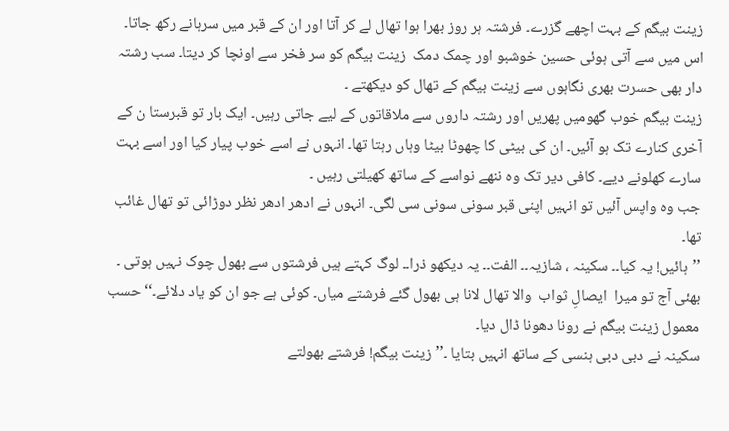زینت بیگم کے بہت اچھے گزرے۔ فرشتہ ہر روز بھرا ہوا تھال لے کر آتا اور ان کے قبر میں سرہانے رکھ جاتا۔ اس میں سے آتی ہوئی حسین خوشبو اور چمک دمک  زینت بیگم کو سر فخر سے اونچا کر دیتا۔ سب رشتہ دار بھی حسرت بھری نگاہوں سے زینت بیگم کے تھال کو دیکھتے ۔
زینت بیگم خوب گھومیں پھریں اور رشتہ داروں سے ملاقاتوں کے لیے جاتی رہیں۔ ایک بار تو قبرستا ن کے آخری کنارے تک ہو آئیں۔ ان کی بیٹی کا چھوٹا بیٹا وہاں رہتا تھا۔ انہوں نے اسے خوب پیار کیا اور اسے بہت سارے کھلونے دیے۔ کافی دیر تک وہ ننھے نواسے کے ساتھ کھیلتی رہیں ۔
جب وہ واپس آئیں تو انہیں اپنی قبر سونی سونی سی لگی۔ انہوں نے ادھر ادھر نظر دوڑائی تو تھال غائب تھا۔
’’ہائیں! یہ کیا۔۔ سکینہ ، شازیہ۔۔ الفت۔۔ یہ دیکھو ذرا۔۔ لوگ کہتے ہیں فرشتوں سے بھول چوک نہیں ہوتی ۔ بھئی آج تو میرا  ایصالِ ثواب  والا تھال لانا ہی بھول گئے فرشتے میاں۔ کوئی ہے جو ان کو یاد دلائے۔‘‘ حسب معمول زینت بیگم نے رونا دھونا ڈال دیا۔
سکینہ نے دبی دبی ہنسی کے ساتھ انہیں بتایا ۔’’زینت بیگم! فرشتے بھولتے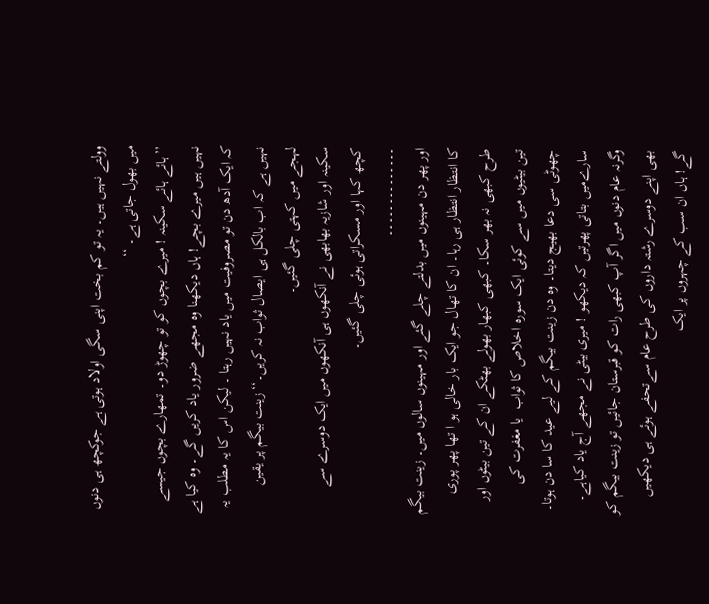وولتے نہیں ہیں۔ یہ تو کم بخت اپنی سگی اولاد ہوتی ہے جوکچھ ہی دنوں میں بھول جاتی ہے۔ ‘‘
’’ہائے ہائے سکینہ ! میرے بچوں کو تو چھوڑ دو۔ تمھارے بچوں جیسے نہیں ہیں میرے بچے! ہاں دیکھنا وہ مجھے ضرور یاد کریں گے۔ وہ کیا ہے کہ ایک آدھ دن تو مصروفیت میں یاد نہیں رہتا ۔ لیکن اس کا یہ مطلب یہ نہیں ہے کہ اب بالکل ہی ایصال ثواب نہ کریں۔‘‘زینت بیگم پر یقین لہجے میں کہتی چلی گئیں۔
سکینہ اور شازیہ بھابھی نے آنکھوں ہی آنکھوں میں ایک دوسرے سے کچھ کہا اور مسکراتی ہوئی چلی گئیں۔
۔۔۔۔۔۔۔۔۔۔۔۔۔۔
اور پھر دن مہینوں میں بدلتے چلے گئے اور مہینوں سالوں میں۔ زینت بیگم کا انتظار انتظار ہی رہا۔ ان کا تھال جو ایک بار خالی ہو ا تھا پھر پوری طرح کبھی نہ بھر سکا۔ کبھی کبھار بھولے بھٹکے ان کے تین بیٹوں اور تین بیٹیوں میں سے کوئی ایک سورہ اخلاص کا ثواب  یا مغفرت کی چھوٹی سی دعا بھیج دیتا۔ وہ دن زینت بیگم کے لیے عید کا سا دن ہوتا۔ سارےمیں بتاتی پھرتیں کہ دیکھو ! میری بیٹی نے مجھے آج یاد کیاہے۔ وگرنہ عام دنوں میں اگر آپ کبھی رات کو قبرستان جائیں تو زینت بیگم کو بھی اپنے دوسرے رشتہ داروں کی طرح عام سےتحفے ہوئے ہی دیکھیں گے! ہاں ان سب کے چہروں پر ایک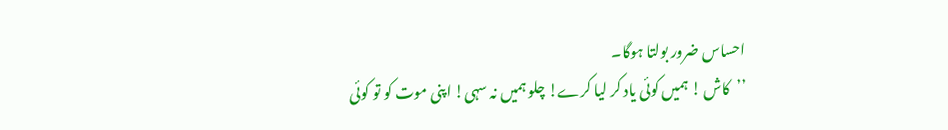احساس ضرور بولتا ہوگا۔
’’کاش ! ہمیں کوئی یاد کر لیا کرے! چلو ہمیں نہ سہی! اپنی موت کو تو کوئی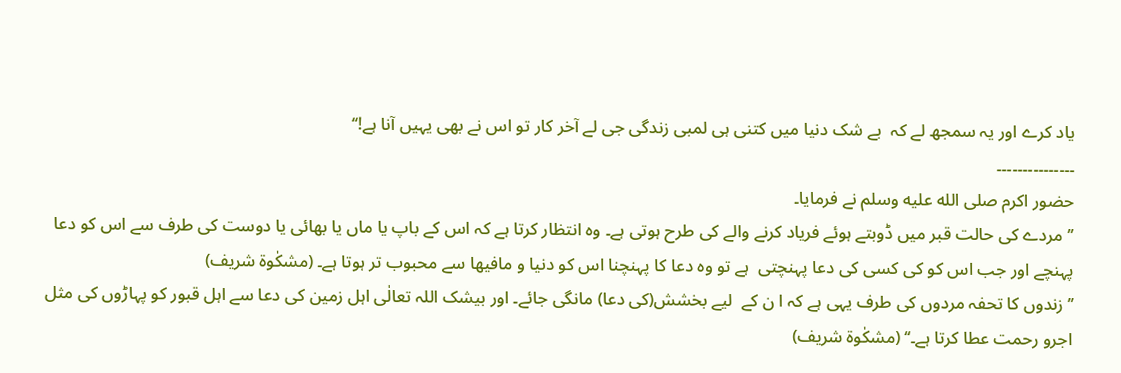یاد کرے اور یہ سمجھ لے کہ  بے شک دنیا میں کتنی ہی لمبی زندگی جی لے آخر کار تو اس نے بھی یہیں آنا ہے!‘‘
۔۔۔۔۔۔۔۔۔۔۔۔۔۔۔
حضور اکرم صلى الله عليه وسلم نے فرمایا۔
’’مردے کی حالت قبر میں ڈوبتے ہوئے فریاد کرنے والے کی طرح ہوتی ہے۔ وہ انتظار کرتا ہے کہ اس کے باپ یا ماں یا بھائی یا دوست کی طرف سے اس کو دعا پہنچے اور جب اس کو کی کسی کی دعا پہنچتی  ہے تو وہ دعا کا پہنچنا اس کو دنیا و مافیھا سے محبوب تر ہوتا ہے۔ (مشکٰوۃ شریف)
’’زندوں کا تحفہ مردوں کی طرف یہی ہے کہ ا ن کے  لیے بخشش(کی دعا) مانگی جائے۔ اور بیشک اللہ تعالٰی اہل زمین کی دعا سے اہل قبور کو پہاڑوں کی مثل اجرو رحمت عطا کرتا ہے۔‘‘ (مشکٰوۃ شریف)